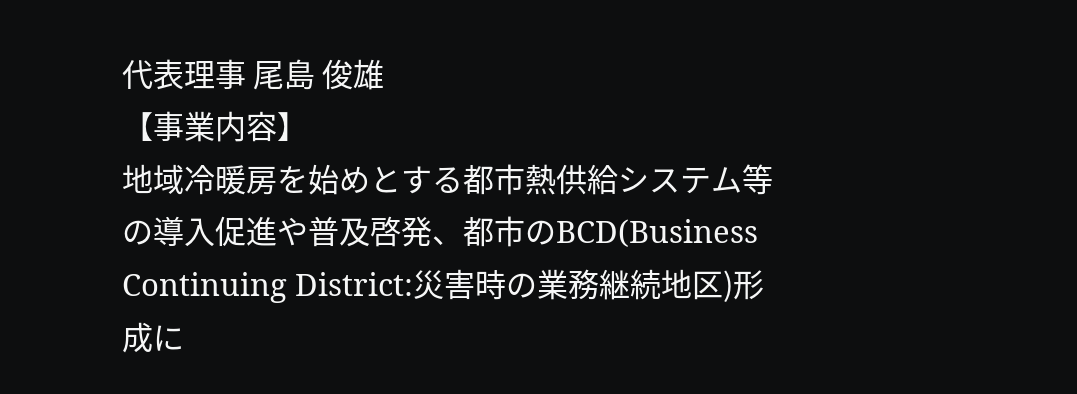代表理事 尾島 俊雄
【事業内容】
地域冷暖房を始めとする都市熱供給システム等の導入促進や普及啓発、都市のBCD(Business Continuing District:災害時の業務継続地区)形成に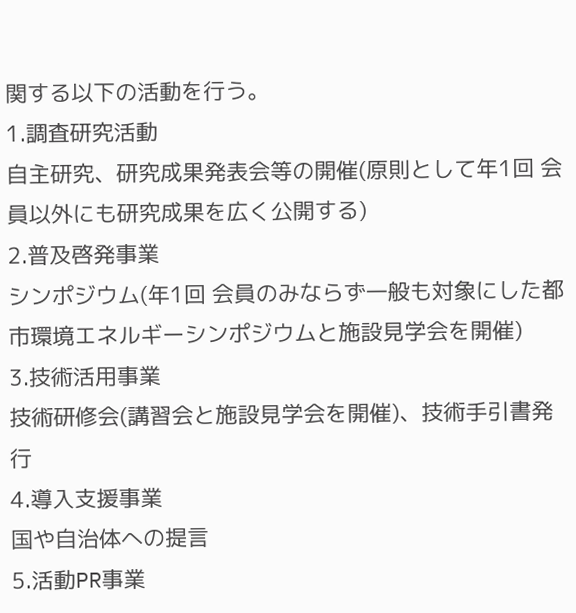関する以下の活動を行う。
1.調査研究活動
自主研究、研究成果発表会等の開催(原則として年1回 会員以外にも研究成果を広く公開する)
2.普及啓発事業
シンポジウム(年1回 会員のみならず一般も対象にした都市環境エネルギーシンポジウムと施設見学会を開催)
3.技術活用事業
技術研修会(講習会と施設見学会を開催)、技術手引書発行
4.導入支援事業
国や自治体への提言
5.活動PR事業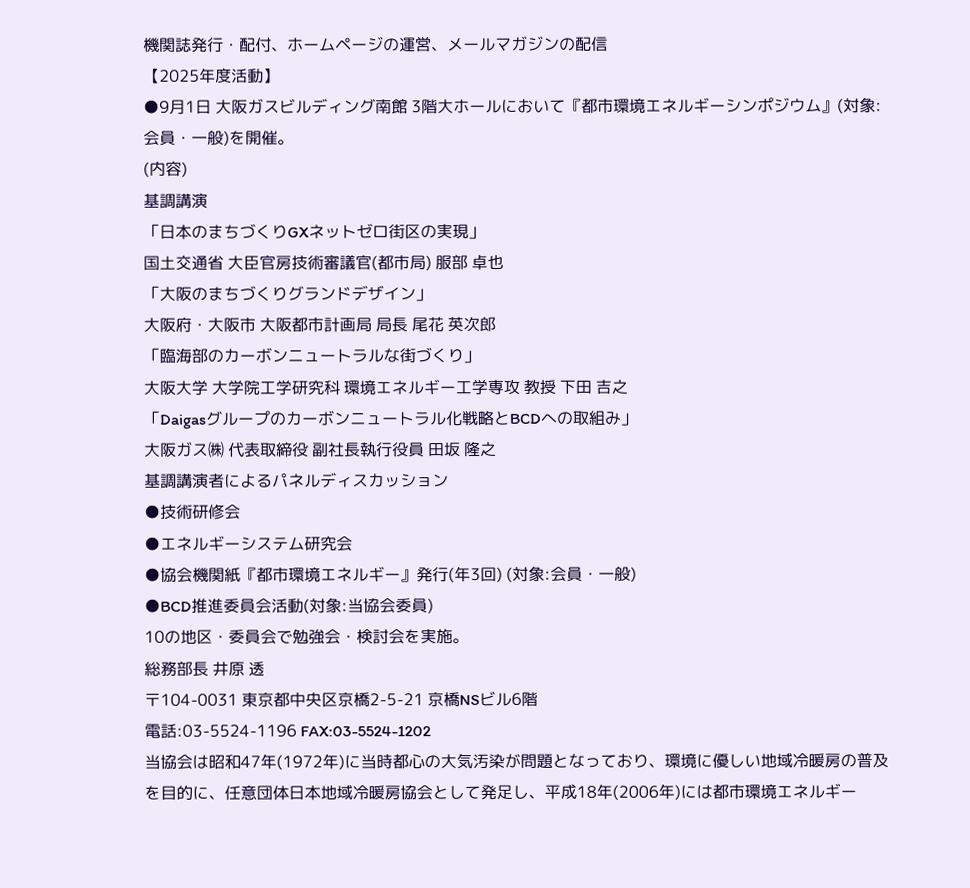機関誌発行・配付、ホームページの運営、メールマガジンの配信
【2025年度活動】
●9月1日 大阪ガスビルディング南館 3階大ホールにおいて『都市環境エネルギーシンポジウム』(対象:会員・一般)を開催。
(内容)
基調講演
「日本のまちづくりGXネットゼロ街区の実現」
国土交通省 大臣官房技術審議官(都市局) 服部 卓也
「大阪のまちづくりグランドデザイン」
大阪府・大阪市 大阪都市計画局 局長 尾花 英次郎
「臨海部のカーボンニュートラルな街づくり」
大阪大学 大学院工学研究科 環境エネルギー工学専攻 教授 下田 吉之
「Daigasグループのカーボンニュートラル化戦略とBCDへの取組み」
大阪ガス㈱ 代表取締役 副社長執行役員 田坂 隆之
基調講演者によるパネルディスカッション
●技術研修会
●エネルギーシステム研究会
●協会機関紙『都市環境エネルギー』発行(年3回) (対象:会員・一般)
●BCD推進委員会活動(対象:当協会委員)
10の地区・委員会で勉強会・検討会を実施。
総務部長 井原 透
〒104-0031 東京都中央区京橋2-5-21 京橋NSビル6階
電話:03-5524-1196 FAX:03-5524-1202
当協会は昭和47年(1972年)に当時都心の大気汚染が問題となっており、環境に優しい地域冷暖房の普及を目的に、任意団体日本地域冷暖房協会として発足し、平成18年(2006年)には都市環境エネルギー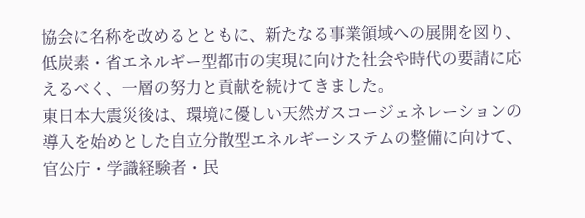協会に名称を改めるとともに、新たなる事業領域への展開を図り、低炭素・省エネルギー型都市の実現に向けた社会や時代の要請に応えるべく、一層の努力と貢献を続けてきました。
東日本大震災後は、環境に優しい天然ガスコージェネレーションの導入を始めとした自立分散型エネルギーシステムの整備に向けて、官公庁・学識経験者・民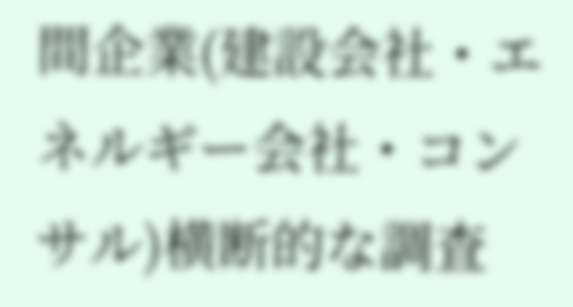間企業(建設会社・エネルギー会社・コンサル)横断的な調査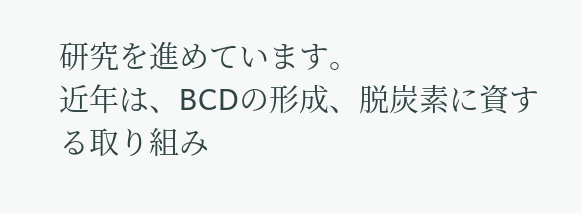研究を進めています。
近年は、BCDの形成、脱炭素に資する取り組み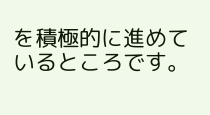を積極的に進めているところです。